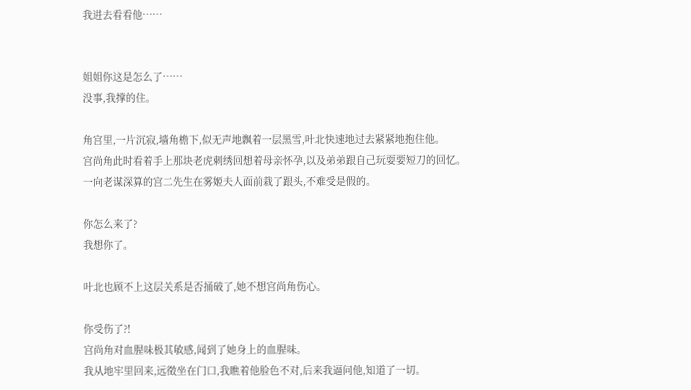我进去看看他……


姐姐你这是怎么了……
没事,我撑的住。

角宫里,一片沉寂,墙角檐下,似无声地飘着一层黑雪,叶北快速地过去紧紧地抱住他。
宫尚角此时看着手上那块老虎刺绣回想着母亲怀孕,以及弟弟跟自己玩耍要短刀的回忆。
一向老谋深算的宫二先生在雾姬夫人面前栽了跟头,不难受是假的。

你怎么来了?
我想你了。

叶北也顾不上这层关系是否捅破了,她不想宫尚角伤心。

你受伤了?!
宫尚角对血腥味极其敏感,闻到了她身上的血腥味。
我从地牢里回来,远徵坐在门口,我瞧着他脸色不对,后来我逼问他,知道了一切。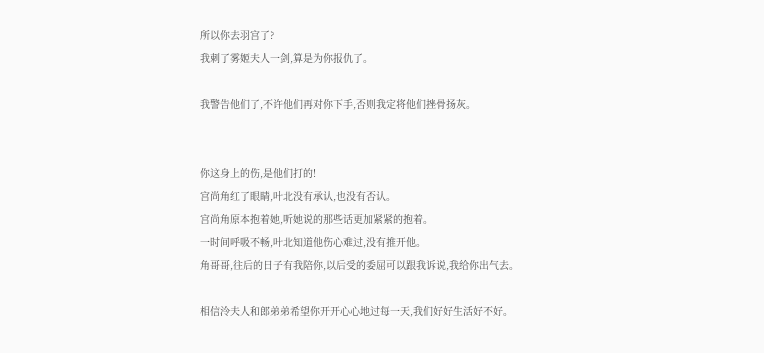所以你去羽宫了?
我刺了雾姬夫人一剑,算是为你报仇了。

我警告他们了,不许他们再对你下手,否则我定将他们挫骨扬灰。


你这身上的伤,是他们打的!
宫尚角红了眼睛,叶北没有承认,也没有否认。
宫尚角原本抱着她,听她说的那些话更加紧紧的抱着。
一时间呼吸不畅,叶北知道他伤心难过,没有推开他。
角哥哥,往后的日子有我陪你,以后受的委屈可以跟我诉说,我给你出气去。

相信泠夫人和郎弟弟希望你开开心心地过每一天,我们好好生活好不好。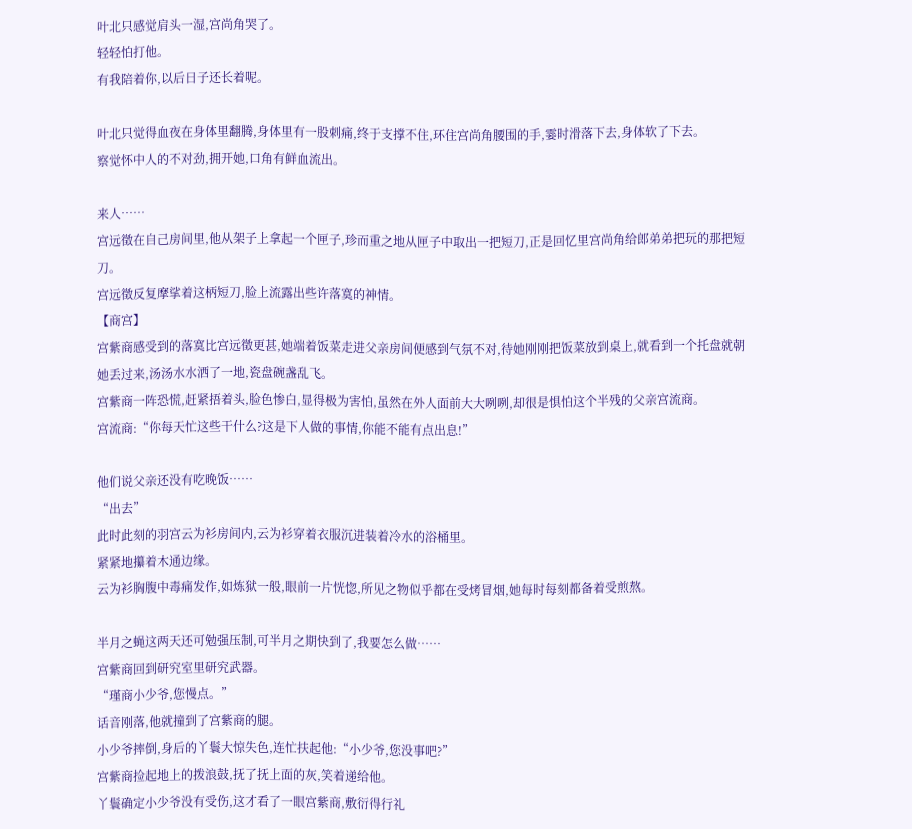叶北只感觉肩头一湿,宫尚角哭了。
轻轻怕打他。
有我陪着你,以后日子还长着呢。

叶北只觉得血夜在身体里翻腾,身体里有一股刺痛,终于支撑不住,环住宫尚角腰围的手,霎时滑落下去,身体软了下去。
察觉怀中人的不对劲,拥开她,口角有鲜血流出。

来人……
宫远徵在自己房间里,他从架子上拿起一个匣子,珍而重之地从匣子中取出一把短刀,正是回忆里宫尚角给郎弟弟把玩的那把短刀。
宫远徵反复摩挲着这柄短刀,脸上流露出些许落寞的神情。
【商宫】
宫紫商感受到的落寞比宫远徵更甚,她端着饭菜走进父亲房间便感到气氛不对,待她刚刚把饭菜放到桌上,就看到一个托盘就朝她丢过来,汤汤水水洒了一地,瓷盘碗盏乱飞。
宫紫商一阵恐慌,赶紧捂着头,脸色惨白,显得极为害怕,虽然在外人面前大大咧咧,却很是惧怕这个半残的父亲宫流商。
宫流商:“你每天忙这些干什么?这是下人做的事情,你能不能有点出息!”

他们说父亲还没有吃晚饭……
“出去”
此时此刻的羽宫云为衫房间内,云为衫穿着衣服沉进装着冷水的浴桶里。
紧紧地攥着木通边缘。
云为衫胸腹中毒痛发作,如炼狱一般,眼前一片恍惚,所见之物似乎都在受烤冒烟,她每时每刻都备着受煎熬。

半月之蝇这两天还可勉强压制,可半月之期快到了,我要怎么做……
宫紫商回到研究室里研究武器。
“瑾商小少爷,您慢点。”
话音刚落,他就撞到了宫紫商的腿。
小少爷摔倒,身后的丫鬟大惊失色,连忙扶起他:“小少爷,您没事吧?”
宫紫商捡起地上的拨浪鼓,抚了抚上面的灰,笑着递给他。
丫鬟确定小少爷没有受伤,这才看了一眼宫紫商,敷衍得行礼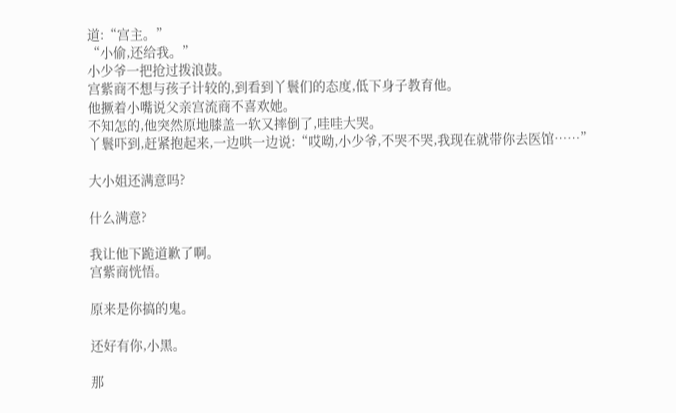道:“宫主。”
“小偷,还给我。”
小少爷一把抢过拨浪鼓。
宫紫商不想与孩子计较的,到看到丫鬟们的态度,低下身子教育他。
他撅着小嘴说父亲宫流商不喜欢她。
不知怎的,他突然原地膝盖一软又摔倒了,哇哇大哭。
丫鬟吓到,赶紧抱起来,一边哄一边说:“哎呦,小少爷,不哭不哭,我现在就带你去医馆……”

大小姐还满意吗?

什么满意?

我让他下跪道歉了啊。
宫紫商恍悟。

原来是你搞的鬼。

还好有你,小黑。

那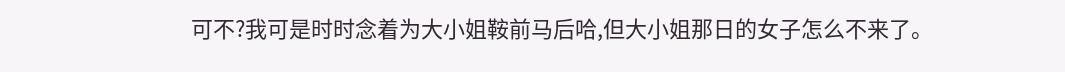可不?我可是时时念着为大小姐鞍前马后哈,但大小姐那日的女子怎么不来了。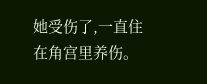她受伤了,一直住在角宫里养伤。